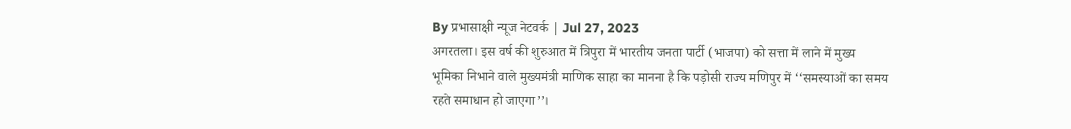By प्रभासाक्षी न्यूज नेटवर्क | Jul 27, 2023
अगरतला। इस वर्ष की शुरुआत में त्रिपुरा में भारतीय जनता पार्टी (भाजपा) को सत्ता में लाने में मुख्य भूमिका निभाने वाले मुख्यमंत्री माणिक साहा का मानना है कि पड़ोसी राज्य मणिपुर में ‘‘समस्याओं का समय रहते समाधान हो जाएगा’’।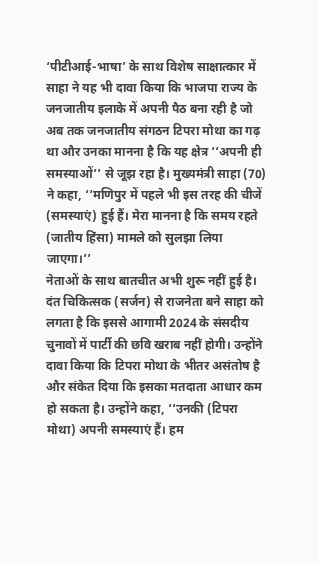‘पीटीआई-भाषा’ के साथ विशेष साक्षात्कार में साहा ने यह भी दावा किया कि भाजपा राज्य के जनजातीय इलाके में अपनी पैठ बना रही है जो अब तक जनजातीय संगठन टिपरा मोथा का गढ़ था और उनका मानना है कि यह क्षेत्र ‘‘अपनी ही समस्याओं’’ से जूझ रहा है। मुख्यमंत्री साहा (70) ने कहा, ‘‘मणिपुर में पहले भी इस तरह की चीजें (समस्याएं) हुई हैं। मेरा मानना है कि समय रहते (जातीय हिंसा) मामले को सुलझा लिया जाएगा।’’
नेताओं के साथ बातचीत अभी शुरू नहीं हुई है। दंत चिकित्सक (सर्जन) से राजनेता बने साहा को लगता है कि इससे आगामी 2024 के संसदीय चुनावों में पार्टी की छवि खराब नहीं होगी। उन्होंने दावा किया कि टिपरा मोथा के भीतर असंतोष है और संकेत दिया कि इसका मतदाता आधार कम हो सकता है। उन्होंने कहा, ‘‘उनकी (टिपरा मोथा) अपनी समस्याएं हैं। हम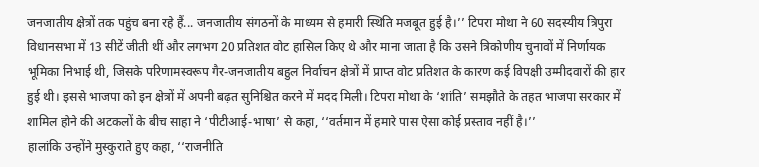जनजातीय क्षेत्रों तक पहुंच बना रहे हैं... जनजातीय संगठनों के माध्यम से हमारी स्थिति मजबूत हुई है।’’ टिपरा मोथा ने 60 सदस्यीय त्रिपुरा विधानसभा में 13 सीटें जीती थीं और लगभग 20 प्रतिशत वोट हासिल किए थे और माना जाता है कि उसने त्रिकोणीय चुनावों में निर्णायक भूमिका निभाई थी, जिसके परिणामस्वरूप गैर-जनजातीय बहुल निर्वाचन क्षेत्रों में प्राप्त वोट प्रतिशत के कारण कई विपक्षी उम्मीदवारों की हार हुई थी। इससे भाजपा को इन क्षेत्रों में अपनी बढ़त सुनिश्चित करने में मदद मिली। टिपरा मोथा के ‘शांति’ समझौते के तहत भाजपा सरकार में शामिल होने की अटकलों के बीच साहा ने ‘पीटीआई-भाषा’ से कहा, ‘‘वर्तमान में हमारे पास ऐसा कोई प्रस्ताव नहीं है।’’
हालांकि उन्होंने मुस्कुराते हुए कहा, ‘‘राजनीति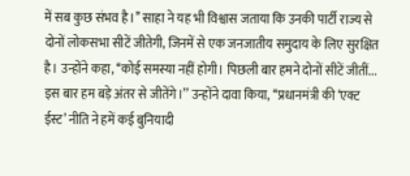में सब कुछ संभव है।’’ साहा ने यह भी विश्वास जताया कि उनकी पार्टी राज्य से दोनों लोकसभा सीटें जीतेगी, जिनमें से एक जनजातीय समुदाय के लिए सुरक्षित है। उन्होंने कहा, ‘‘कोई समस्या नहीं होगी। पिछली बार हमने दोनों सीटें जीतीं... इस बार हम बड़े अंतर से जीतेंगे।’’ उन्होंने दावा किया, ‘‘प्रधानमंत्री की ‘एक्ट ईस्ट’ नीति ने हमें कई बुनियादी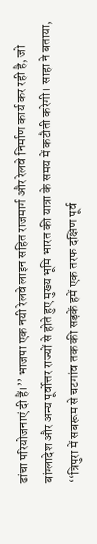ढांचा परियोजनाएं दी हैं।’’ भाजपा एक नयी रेलवे लाइन सहित राजमार्ग और रेलवे निर्माण कार्य कर रही है, जो बांग्लादेश और अन्य पूर्वोत्तर राज्यों से होते हुए मुख्य भूमि भारत की यात्रा के समय में कटौती करेगी। साहा ने बताया, ‘‘त्रिपुरा में सबरूम से चटगांव तक की सड़कें हमें एक तरफ दक्षिण पूर्व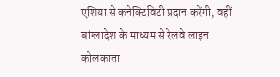एशिया से कनेक्टिविटी प्रदान करेंगी, वहीं बांग्लादेश के माध्यम से रेलवे लाइन कोलकाता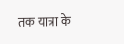तक यात्रा के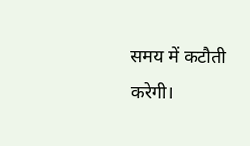समय में कटौती करेगी।